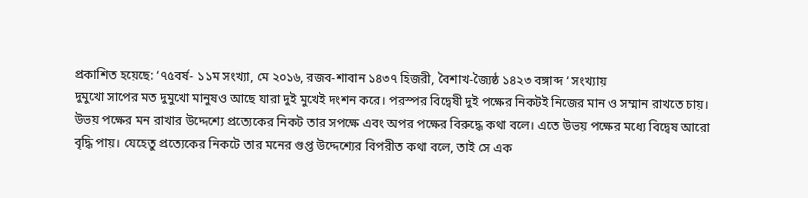প্রকাশিত হয়েছে: ‘৭৫বর্ষ- ১১ম সংখ্যা, মে ২০১৬, রজব-শাবান ১৪৩৭ হিজরী, বৈশাখ-জ্যৈষ্ঠ ১৪২৩ বঙ্গাব্দ ‘ সংখ্যায়
দুমুখো সাপের মত দুমুখো মানুষও আছে যারা দুই মুখেই দংশন করে। পরস্পর বিদ্বেষী দুই পক্ষের নিকটই নিজের মান ও সম্মান রাখতে চায়। উভয় পক্ষের মন রাখার উদ্দেশ্যে প্রত্যেকের নিকট তার সপক্ষে এবং অপর পক্ষের বিরুদ্ধে কথা বলে। এতে উভয় পক্ষের মধ্যে বিদ্বেষ আরো বৃদ্ধি পায়। যেহেতু প্রত্যেকের নিকটে তার মনের গুপ্ত উদ্দেশ্যের বিপরীত কথা বলে, তাই সে এক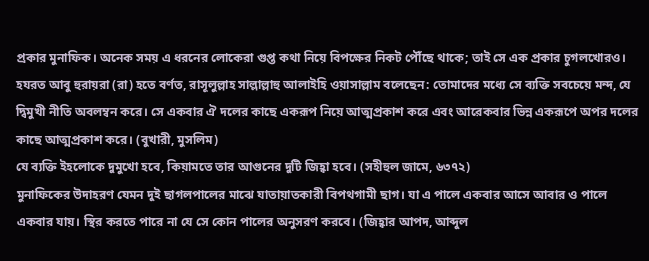প্রকার মুনাফিক। অনেক সময় এ ধরনের লোকেরা গুপ্ত কথা নিয়ে বিপক্ষের নিকট পৌঁছে থাকে; তাই সে এক প্রকার চুগলখোরও।
হযরত আবু হুরায়রা (রা) হতে বর্ণত, রাসূলুল্লাহ সাল্লাল্লাহু আলাইহি ওয়াসাল্লাম বলেছেন: তোমাদের মধ্যে সে ব্যক্তি সবচেয়ে মন্দ, যে দ্বিমুখী নীতি অবলম্বন করে। সে একবার ঐ দলের কাছে একরূপ নিয়ে আত্মপ্রকাশ করে এবং আরেকবার ভিন্ন একরূপে অপর দলের কাছে আত্মপ্রকাশ করে। (বুখারী, মুসলিম)
যে ব্যক্তি ইহলোকে দুমুখো হবে, কিয়ামতে তার আগুনের দুটি জিহ্বা হবে। (সহীহুল জামে, ৬৩৭২)
মুনাফিকের উদাহরণ যেমন দুই ছাগলপালের মাঝে যাতায়াতকারী বিপথগামী ছাগ। যা এ পালে একবার আসে আবার ও পালে একবার যায়। স্থির করতে পারে না যে সে কোন পালের অনুসরণ করবে। (জিহ্বার আপদ, আব্দুল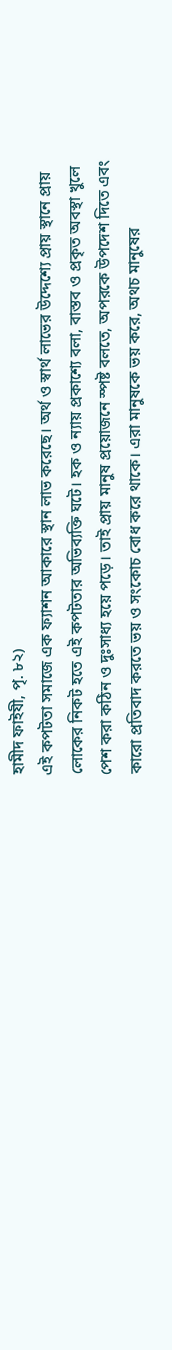হামীদ ফাইযী, পৃ. ৮২)
এই কপটতা সমাজে এক ফ্যাশন আকারে স্থান লাভ করেছে। অর্থ ও স্বার্থ লাভের উদ্দেশ্যে প্রায় স্থানে প্রায় লোকের নিকট হতে এই কপটতার অভিব্যক্তি ঘটে। হক ও ন্যায় প্রকাশ্যে বলা, বাস্তব ও প্রকৃত অবস্থা খুলে পেশ করা কঠিন ও দুঃসাধ্য হয়ে পড়ে। তাই প্রায় মানুষ প্রয়োজনে স্পষ্ট বলতে, অপরকে উপদেশ দিতে এবং কারো প্রতিবাদ করতে ভয় ও সংকোচ বোধ করে থাকে। এরা মানুষকে ভয় করে, অথচ মানুষের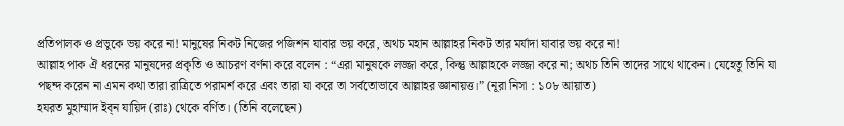প্রতিপালক ও প্রভুকে ভয় করে না! মানুষের নিকট নিজের পজিশন যাবার ভয় করে, অথচ মহান আল্লাহর নিকট তার মর্যাদা যাবার ভয় করে না!
আল্লাহ পাক ঐ ধরনের মানুষদের প্রকৃতি ও আচরণ বর্ণনা করে বলেন : “এরা মানুষকে লজ্জা করে, কিন্তু আল্লাহকে লজ্জা করে না; অথচ তিনি তাদের সাথে থাকেন। যেহেতু তিনি যা পছন্দ করেন না এমন কথা তারা রাত্রিতে পরামর্শ করে এবং তারা যা করে তা সর্বতোভাবে আল্লাহর জ্ঞানায়ত্ত।” (নূরা নিসা : ১০৮ আয়াত)
হযরত মুহাম্মাদ ইব্ন যায়িদ (রাঃ) থেকে বর্ণিত। (তিনি বলেছেন)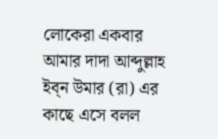লোকেরা একবার আমার দাদা আব্দুল্লাহ ইব্ন উমার (রা) এর কাছে এসে বলল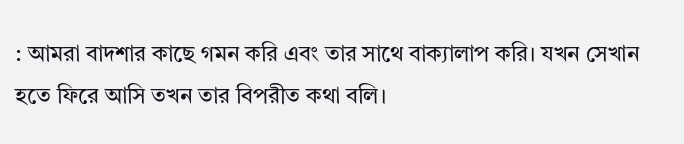: আমরা বাদশার কাছে গমন করি এবং তার সাথে বাক্যালাপ করি। যখন সেখান হতে ফিরে আসি তখন তার বিপরীত কথা বলি।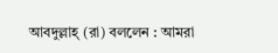আবদুল্লাহ্ (রা) বললেন : আমরা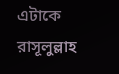এটাকে রাসূলুল্লাহ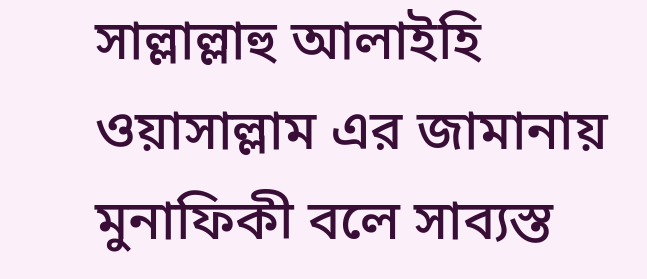সাল্লাল্লাহু আলাইহি ওয়াসাল্লাম এর জামানায় মুনাফিকী বলে সাব্যস্ত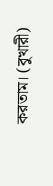করতাম। (বুখারী)